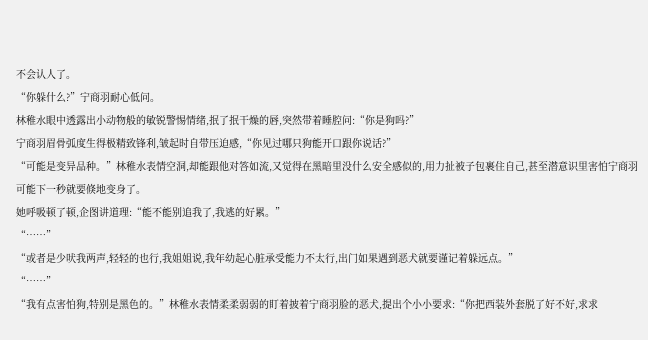不会认人了。
“你躲什么?”宁商羽耐心低问。
林稚水眼中透露出小动物般的敏锐警惕情绪,抿了抿干燥的唇,突然带着睡腔问:“你是狗吗?”
宁商羽眉骨弧度生得极精致锋利,皱起时自带压迫感,“你见过哪只狗能开口跟你说话?”
“可能是变异品种。”林稚水表情空洞,却能跟他对答如流,又觉得在黑暗里没什么安全感似的,用力扯被子包裹住自己,甚至潜意识里害怕宁商羽可能下一秒就要倏地变身了。
她呼吸顿了顿,企图讲道理:“能不能别追我了,我逃的好累。”
“……”
“或者是少吠我两声,轻轻的也行,我姐姐说,我年幼起心脏承受能力不太行,出门如果遇到恶犬就要谨记着躲远点。”
“……”
“我有点害怕狗,特别是黑色的。”林稚水表情柔柔弱弱的盯着披着宁商羽脸的恶犬,提出个小小要求:“你把西装外套脱了好不好,求求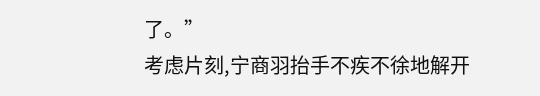了。”
考虑片刻,宁商羽抬手不疾不徐地解开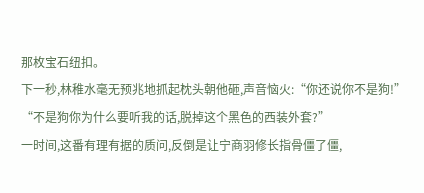那枚宝石纽扣。
下一秒,林稚水毫无预兆地抓起枕头朝他砸,声音恼火:“你还说你不是狗!”
“不是狗你为什么要听我的话,脱掉这个黑色的西装外套?”
一时间,这番有理有据的质问,反倒是让宁商羽修长指骨僵了僵,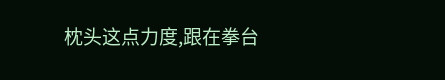枕头这点力度,跟在拳台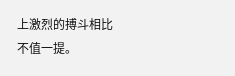上激烈的搏斗相比不值一提。